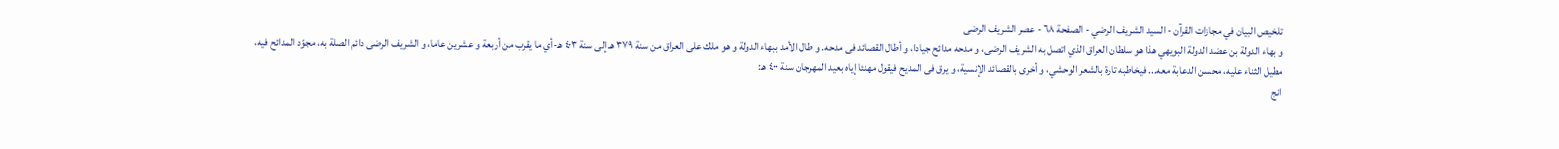تلخيص البيان في مجازات القرآن - السيد الشريف الرضي - الصفحة ٦٨ - عصر الشريف الرضى
و بهاء الدولة بن عضد الدولة البويهي هذا هو سلطان العراق الذي اتصل به الشريف الرضى، و مدحه مدائح جيادا، و أطال القصائد فى مدحه. و طال الأمد ببهاء الدولة و هو ملك على العراق من سنة ٣٧٩ هـ إلى سنة ٤٠٣ هـ-أي ما يقرب من أربعة و عشرين عاما، و الشريف الرضى دائم الصلة به، مجوّد المدائح فيه، مطيل الثناء عليه، محسن الدعابة معه... فيخاطبه تارة بالشعر الوحشي، و أخرى بالقصائد الإنسية، و يرق فى المديح فيقول مهنئا إياه بعيد المهرجان سنة ٤٠٠ هـ:
انج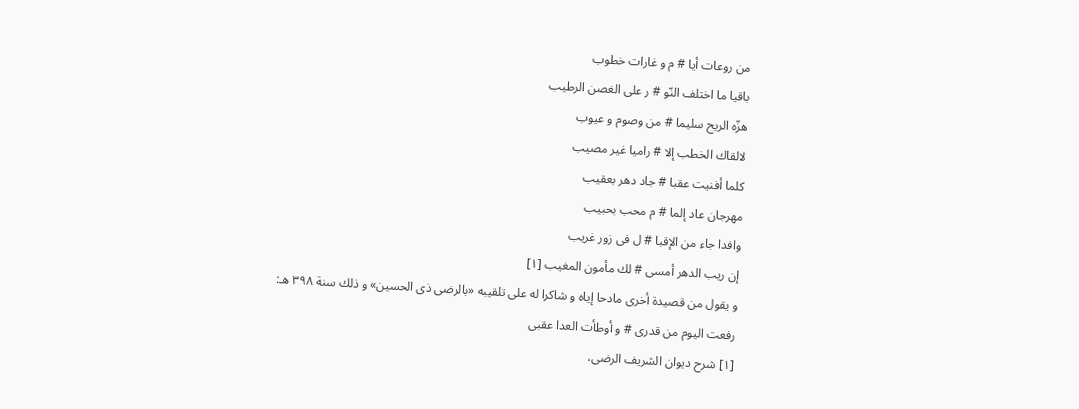من روعات أيا # م و غارات خطوب
باقيا ما اختلف النّو # ر على الغصن الرطيب
هزّه الريح سليما # من وصوم و عيوب
لالقاك الخطب إلا # راميا غير مصيب
كلما أفنيت عقبا # جاد دهر بعقيب
مهرجان عاد إلما # م محب بحبيب
وافدا جاء من الإقبا # ل فى زور غريب
إن ريب الدهر أمسى # لك مأمون المغيب [١]
و يقول من قصيدة أخرى مادحا إياه و شاكرا له على تلقيبه «بالرضى ذى الحسين» و ذلك سنة ٣٩٨ هـ:
رفعت اليوم من قدرى # و أوطأت العدا عقبى
[١] شرح ديوان الشريف الرضى،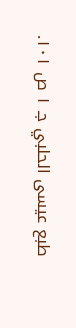طبع عيسى الحلبي جـ ١ ص ١٠١.